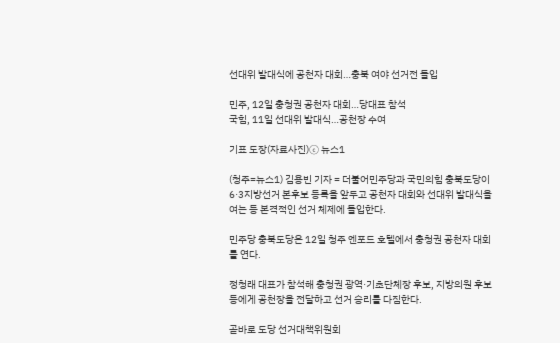선대위 발대식에 공천자 대회…충북 여야 선거전 돌입

민주, 12일 충청권 공천자 대회…당대표 참석
국힘, 11일 선대위 발대식…공천장 수여

기표 도장(자료사진)ⓒ 뉴스1

(청주=뉴스1) 김용빈 기자 = 더불어민주당과 국민의힘 충북도당이 6·3지방선거 본후보 등록을 앞두고 공천자 대회와 선대위 발대식을 여는 등 본격적인 선거 체제에 돌입한다.

민주당 충북도당은 12일 청주 엔포드 호텔에서 충청권 공천자 대회를 연다.

정청래 대표가 참석해 충청권 광역·기초단체장 후보, 지방의원 후보 등에게 공천장을 전달하고 선거 승리를 다짐한다.

곧바로 도당 선거대책위원회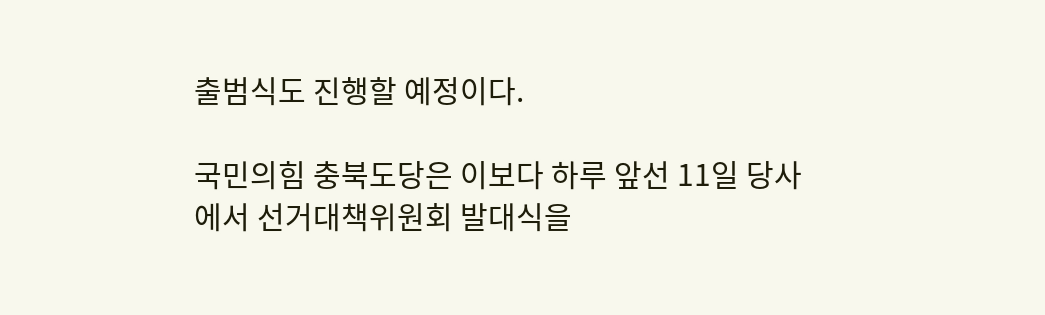출범식도 진행할 예정이다.

국민의힘 충북도당은 이보다 하루 앞선 11일 당사에서 선거대책위원회 발대식을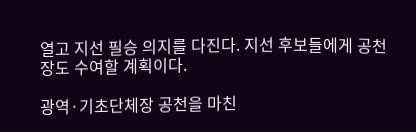열고 지선 필승 의지를 다진다. 지선 후보들에게 공천장도 수여할 계획이다.

광역·기초단체장 공천을 마친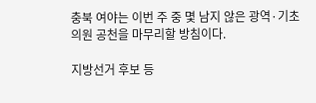충북 여야는 이번 주 중 몇 남지 않은 광역·기초의원 공천을 마무리할 방침이다.

지방선거 후보 등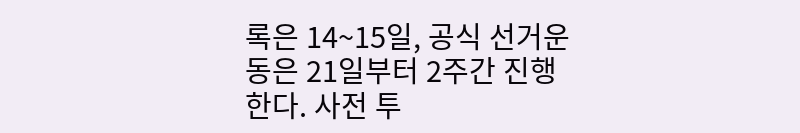록은 14~15일, 공식 선거운동은 21일부터 2주간 진행한다. 사전 투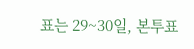표는 29~30일, 본투표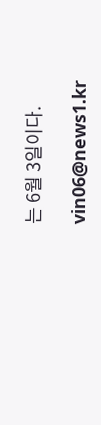는 6월 3일이다.

vin06@news1.kr